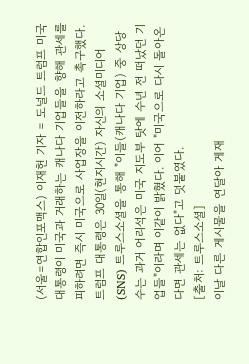(서울=연합인포맥스) 이재헌 기자 = 도널드 트럼프 미국 대통령이 미국과 거래하는 캐나다 기업들을 향해 관세를 피하려면 즉시 미국으로 사업장을 이전하라고 촉구했다.
트럼프 대통령은 30일(현지시간) 자신의 소셜미디어(SNS) 트루스소셜을 통해 "이들(캐나다 기업) 중 상당수는 과거 어리석은 미국 지도부 탓에 수년 전 떠났던 기업들"이라며 이같이 밝혔다. 이어 "미국으로 다시 돌아온다면 관세는 없다"고 덧붙였다.
[출처: 트루스소셜]
이날 다른 게시물을 연달아 게재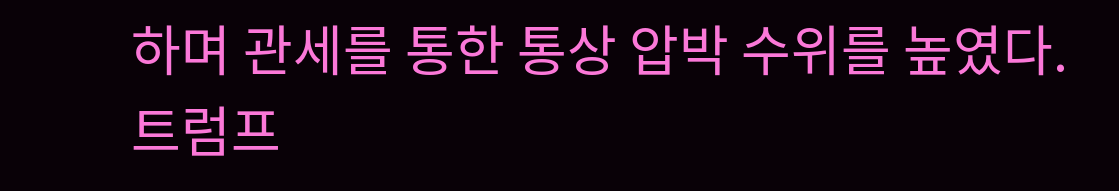하며 관세를 통한 통상 압박 수위를 높였다.
트럼프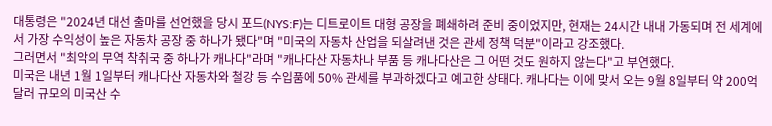대통령은 "2024년 대선 출마를 선언했을 당시 포드(NYS:F)는 디트로이트 대형 공장을 폐쇄하려 준비 중이었지만, 현재는 24시간 내내 가동되며 전 세계에서 가장 수익성이 높은 자동차 공장 중 하나가 됐다"며 "미국의 자동차 산업을 되살려낸 것은 관세 정책 덕분"이라고 강조했다.
그러면서 "최악의 무역 착취국 중 하나가 캐나다"라며 "캐나다산 자동차나 부품 등 캐나다산은 그 어떤 것도 원하지 않는다"고 부연했다.
미국은 내년 1월 1일부터 캐나다산 자동차와 철강 등 수입품에 50% 관세를 부과하겠다고 예고한 상태다. 캐나다는 이에 맞서 오는 9월 8일부터 약 200억달러 규모의 미국산 수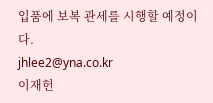입품에 보복 관세를 시행할 예정이다.
jhlee2@yna.co.kr
이재헌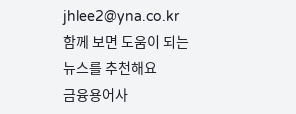jhlee2@yna.co.kr
함께 보면 도움이 되는
뉴스를 추천해요
금융용어사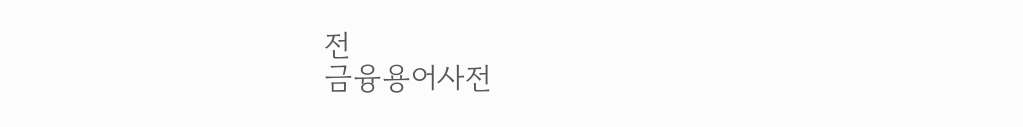전
금융용어사전